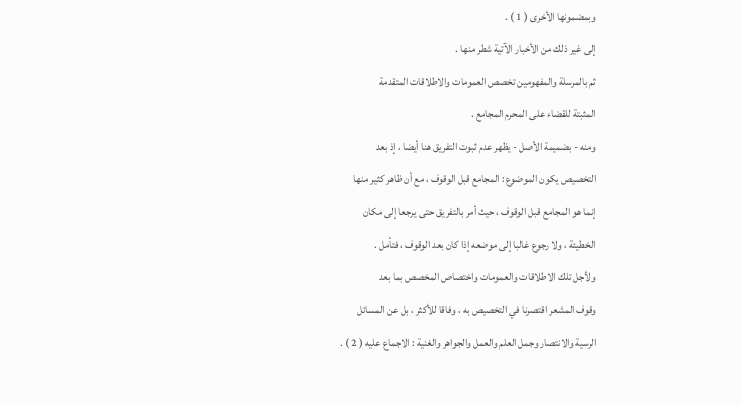وبمضمونها الأخرى ( 1 ) .
إلى غير ذلك من الأخبار الآتية شطر منها .
ثم بالمرسلة والمفهومين تخصص العمومات والاطلاقات المتقدمة
المثبتة للقضاء على المحرم المجامع .
ومنه - بضميمة الأصل - يظهر عدم ثبوت التفريق هنا أيضا ، إذ بعد
التخصيص يكون الموضوع : المجامع قبل الوقوف ، مع أن ظاهر كثير منها
إنما هو المجامع قبل الوقوف ، حيث أمر بالتفريق حتى يرجعا إلى مكان
الخطيئة ، ولا رجوع غالبا إلى موضعه إذا كان بعد الوقوف ، فتأمل .
ولأجل تلك الاطلاقات والعمومات واختصاص المخصص بما بعد
وقوف المشعر اقتصرنا في التخصيص به ، وفاقا للأكثر ، بل عن المسائل
الرسية والانتصار وجمل العلم والعمل والجواهر والغنية : الاجماع عليه ( 2 ) .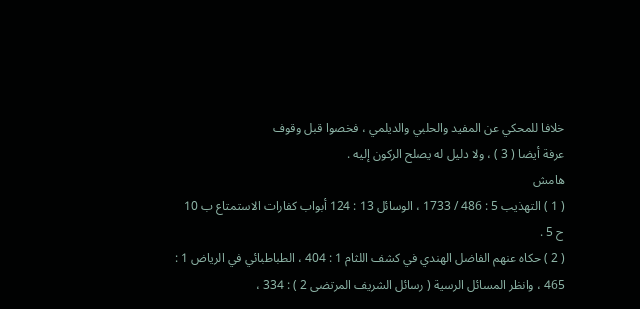خلافا للمحكي عن المفيد والحلبي والديلمي ، فخصوا قبل وقوف
عرفة أيضا ( 3 ) ، ولا دليل له يصلح الركون إليه .
هامش
( 1 ) التهذيب 5 : 486 / 1733 ، الوسائل 13 : 124 أبواب كفارات الاستمتاع ب 10
ح 5 .
( 2 ) حكاه عنهم الفاضل الهندي في كشف اللثام 1 : 404 ، الطباطبائي في الرياض 1 :
465 ، وانظر المسائل الرسية ( رسائل الشريف المرتضى 2 ) : 334 ،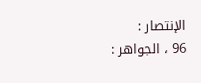الإنتصار :
96 ، الجواهر :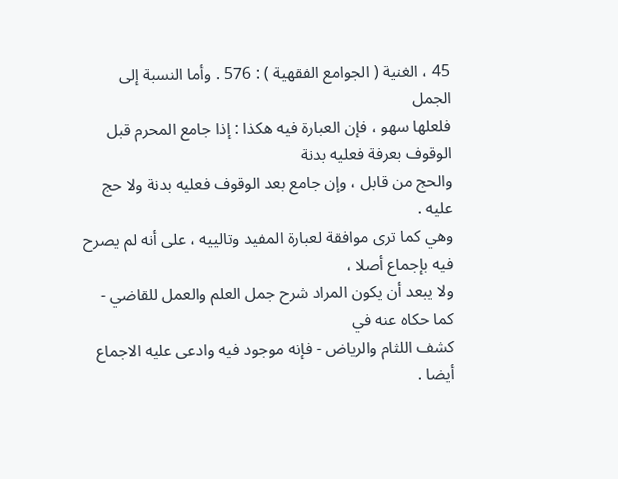45 ، الغنية ( الجوامع الفقهية ) : 576 . وأما النسبة إلى الجمل
فلعلها سهو ، فإن العبارة فيه هكذا : إذا جامع المحرم قبل الوقوف بعرفة فعليه بدنة
والحج من قابل ، وإن جامع بعد الوقوف فعليه بدنة ولا حج عليه .
وهي كما ترى موافقة لعبارة المفيد وتالييه ، على أنه لم يصرح فيه بإجماع أصلا ،
ولا يبعد أن يكون المراد شرح جمل العلم والعمل للقاضي - كما حكاه عنه في
كشف اللثام والرياض - فإنه موجود فيه وادعى عليه الاجماع أيضا .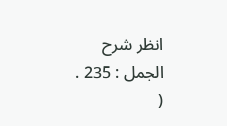انظر شرح
الجمل : 235 .
(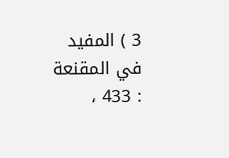3 ) المفيد في المقنعة : 433 ،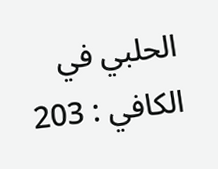الحلبي في الكافي : 203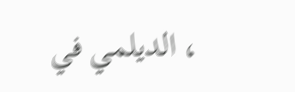، الديلمي في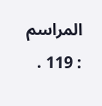المراسم : 119 .